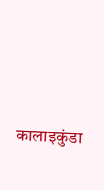कालाइकुंडा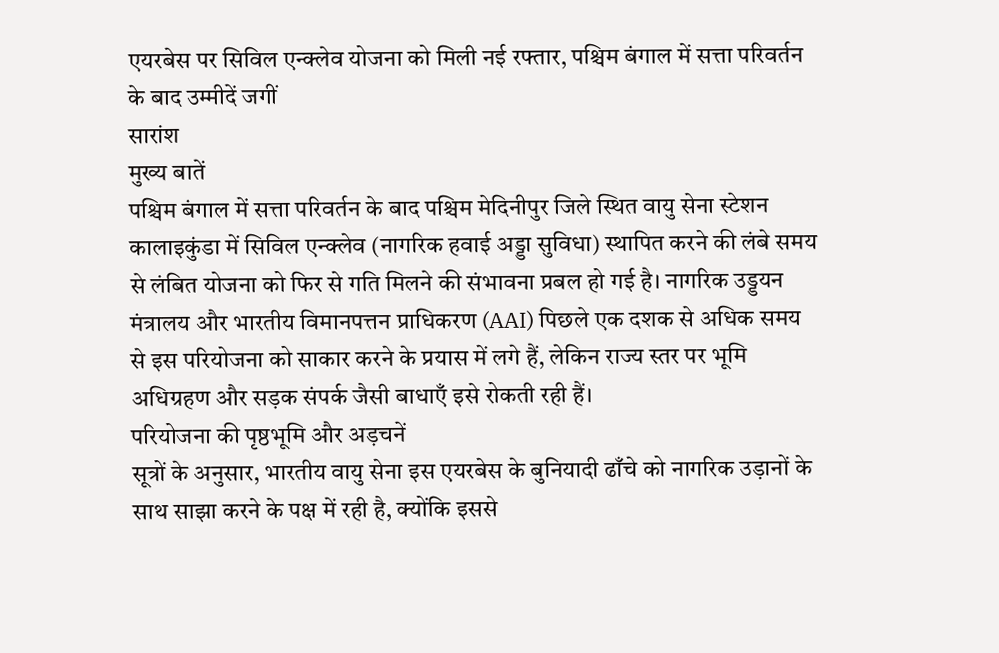एयरबेस पर सिविल एन्क्लेव योजना को मिली नई रफ्तार, पश्चिम बंगाल में सत्ता परिवर्तन के बाद उम्मीदें जगीं
सारांश
मुख्य बातें
पश्चिम बंगाल में सत्ता परिवर्तन के बाद पश्चिम मेदिनीपुर जिले स्थित वायु सेना स्टेशन कालाइकुंडा में सिविल एन्क्लेव (नागरिक हवाई अड्डा सुविधा) स्थापित करने की लंबे समय से लंबित योजना को फिर से गति मिलने की संभावना प्रबल हो गई है। नागरिक उड्डयन मंत्रालय और भारतीय विमानपत्तन प्राधिकरण (AAI) पिछले एक दशक से अधिक समय से इस परियोजना को साकार करने के प्रयास में लगे हैं, लेकिन राज्य स्तर पर भूमि अधिग्रहण और सड़क संपर्क जैसी बाधाएँ इसे रोकती रही हैं।
परियोजना की पृष्ठभूमि और अड़चनें
सूत्रों के अनुसार, भारतीय वायु सेना इस एयरबेस के बुनियादी ढाँचे को नागरिक उड़ानों के साथ साझा करने के पक्ष में रही है, क्योंकि इससे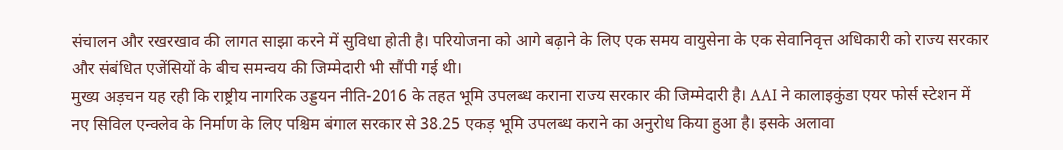संचालन और रखरखाव की लागत साझा करने में सुविधा होती है। परियोजना को आगे बढ़ाने के लिए एक समय वायुसेना के एक सेवानिवृत्त अधिकारी को राज्य सरकार और संबंधित एजेंसियों के बीच समन्वय की जिम्मेदारी भी सौंपी गई थी।
मुख्य अड़चन यह रही कि राष्ट्रीय नागरिक उड्डयन नीति-2016 के तहत भूमि उपलब्ध कराना राज्य सरकार की जिम्मेदारी है। AAI ने कालाइकुंडा एयर फोर्स स्टेशन में नए सिविल एन्क्लेव के निर्माण के लिए पश्चिम बंगाल सरकार से 38.25 एकड़ भूमि उपलब्ध कराने का अनुरोध किया हुआ है। इसके अलावा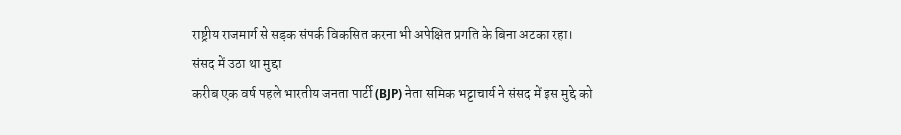राष्ट्रीय राजमार्ग से सड़क संपर्क विकसित करना भी अपेक्षित प्रगति के बिना अटका रहा।
संसद में उठा था मुद्दा
करीब एक वर्ष पहले भारतीय जनता पार्टी (BJP) नेता समिक भट्टाचार्य ने संसद में इस मुद्दे को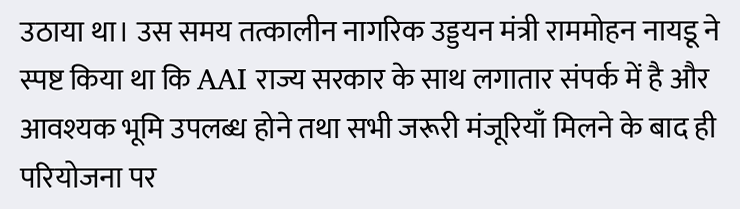उठाया था। उस समय तत्कालीन नागरिक उड्डयन मंत्री राममोहन नायडू ने स्पष्ट किया था कि AAI राज्य सरकार के साथ लगातार संपर्क में है और आवश्यक भूमि उपलब्ध होने तथा सभी जरूरी मंजूरियाँ मिलने के बाद ही परियोजना पर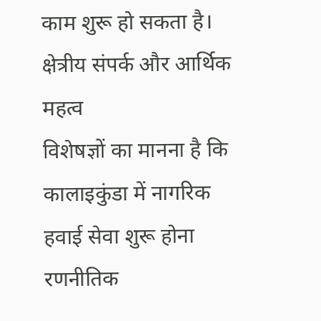काम शुरू हो सकता है।
क्षेत्रीय संपर्क और आर्थिक महत्व
विशेषज्ञों का मानना है कि कालाइकुंडा में नागरिक हवाई सेवा शुरू होना रणनीतिक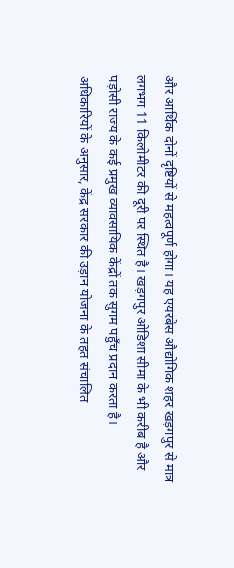और आर्थिक दोनों दृष्टियों से महत्वपूर्ण होगा। यह एयरबेस औद्योगिक शहर खड़गपुर से मात्र लगभग 11 किलोमीटर की दूरी पर स्थित है। खड़गपुर ओडिशा सीमा के भी करीब है और पड़ोसी राज्य के कई प्रमुख व्यावसायिक केंद्रों तक सुगम पहुँच प्रदान करता है।
अधिकारियों के अनुसार, केंद्र सरकार की उड़ान योजना के तहत संचालित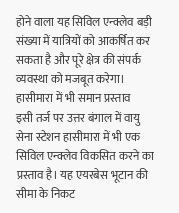होने वाला यह सिविल एन्क्लेव बड़ी संख्या में यात्रियों को आकर्षित कर सकता है और पूरे क्षेत्र की संपर्क व्यवस्था को मजबूत करेगा।
हासीमारा में भी समान प्रस्ताव
इसी तर्ज पर उत्तर बंगाल में वायु सेना स्टेशन हासीमारा में भी एक सिविल एन्क्लेव विकसित करने का प्रस्ताव है। यह एयरबेस भूटान की सीमा के निकट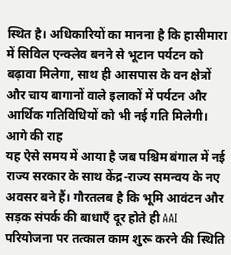स्थित है। अधिकारियों का मानना है कि हासीमारा में सिविल एन्क्लेव बनने से भूटान पर्यटन को बढ़ावा मिलेगा, साथ ही आसपास के वन क्षेत्रों और चाय बागानों वाले इलाकों में पर्यटन और आर्थिक गतिविधियों को भी नई गति मिलेगी।
आगे की राह
यह ऐसे समय में आया है जब पश्चिम बंगाल में नई राज्य सरकार के साथ केंद्र-राज्य समन्वय के नए अवसर बने हैं। गौरतलब है कि भूमि आवंटन और सड़क संपर्क की बाधाएँ दूर होते ही AAI परियोजना पर तत्काल काम शुरू करने की स्थिति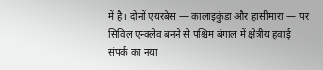में है। दोनों एयरबेस — कालाइकुंडा और हासीमारा — पर सिविल एन्क्लेव बनने से पश्चिम बंगाल में क्षेत्रीय हवाई संपर्क का नया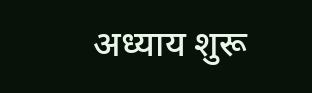अध्याय शुरू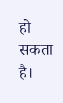हो सकता है।